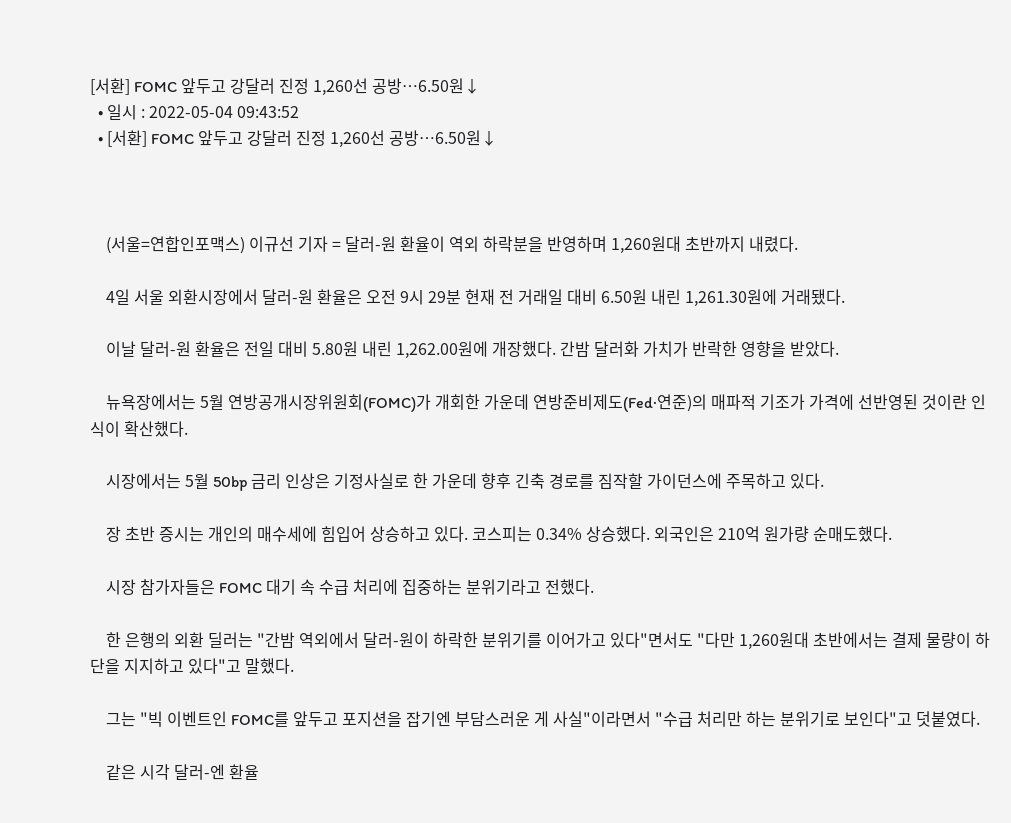[서환] FOMC 앞두고 강달러 진정 1,260선 공방…6.50원↓
  • 일시 : 2022-05-04 09:43:52
  • [서환] FOMC 앞두고 강달러 진정 1,260선 공방…6.50원↓



    (서울=연합인포맥스) 이규선 기자 = 달러-원 환율이 역외 하락분을 반영하며 1,260원대 초반까지 내렸다.

    4일 서울 외환시장에서 달러-원 환율은 오전 9시 29분 현재 전 거래일 대비 6.50원 내린 1,261.30원에 거래됐다.

    이날 달러-원 환율은 전일 대비 5.80원 내린 1,262.00원에 개장했다. 간밤 달러화 가치가 반락한 영향을 받았다.

    뉴욕장에서는 5월 연방공개시장위원회(FOMC)가 개회한 가운데 연방준비제도(Fed·연준)의 매파적 기조가 가격에 선반영된 것이란 인식이 확산했다.

    시장에서는 5월 50bp 금리 인상은 기정사실로 한 가운데 향후 긴축 경로를 짐작할 가이던스에 주목하고 있다.

    장 초반 증시는 개인의 매수세에 힘입어 상승하고 있다. 코스피는 0.34% 상승했다. 외국인은 210억 원가량 순매도했다.

    시장 참가자들은 FOMC 대기 속 수급 처리에 집중하는 분위기라고 전했다.

    한 은행의 외환 딜러는 "간밤 역외에서 달러-원이 하락한 분위기를 이어가고 있다"면서도 "다만 1,260원대 초반에서는 결제 물량이 하단을 지지하고 있다"고 말했다.

    그는 "빅 이벤트인 FOMC를 앞두고 포지션을 잡기엔 부담스러운 게 사실"이라면서 "수급 처리만 하는 분위기로 보인다"고 덧붙였다.

    같은 시각 달러-엔 환율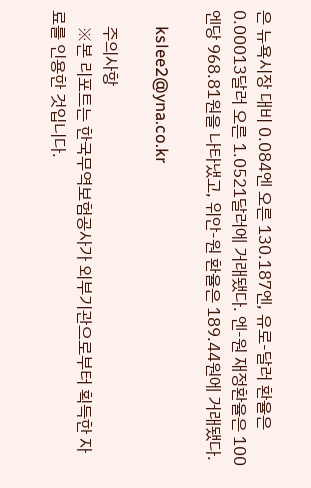은 뉴욕시장 대비 0.084엔 오른 130.187엔, 유로-달러 환율은 0.00013달러 오른 1.0521달러에 거래됐다. 엔-원 재정환율은 100엔당 968.81원을 나타냈고, 위안-원 환율은 189.44원에 거래됐다.

    kslee2@yna.co.kr

    주의사항
    ※본 리포트는 한국무역보험공사가 외부기관으로부터 획득한 자료를 인용한 것입니다.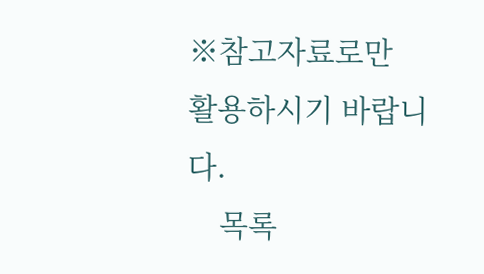※참고자료로만 활용하시기 바랍니다.
    목록